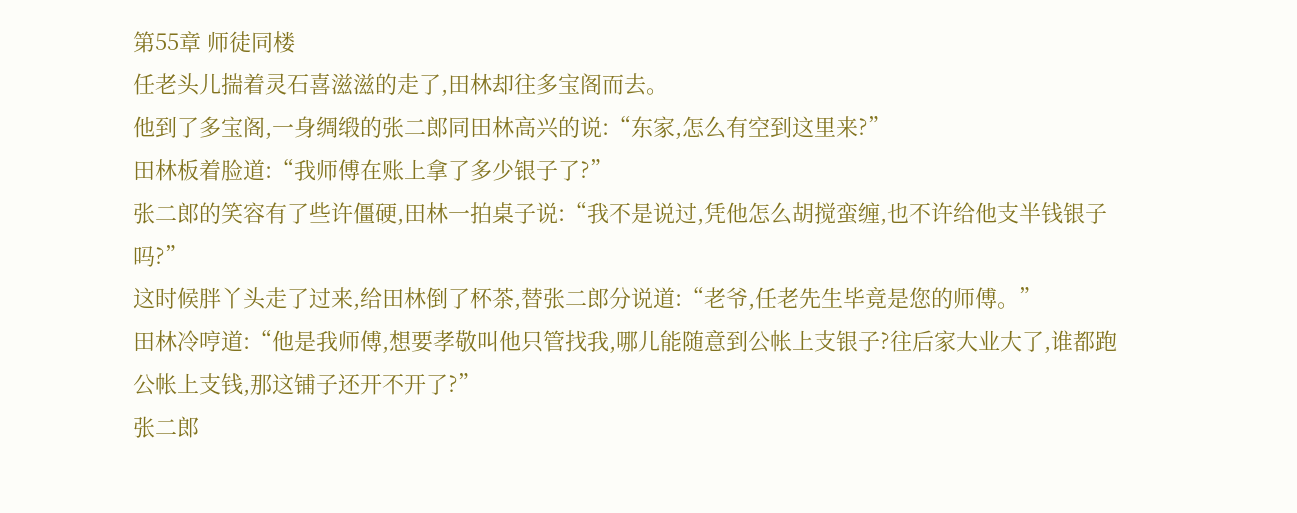第55章 师徒同楼
任老头儿揣着灵石喜滋滋的走了,田林却往多宝阁而去。
他到了多宝阁,一身绸缎的张二郎同田林高兴的说:“东家,怎么有空到这里来?”
田林板着脸道:“我师傅在账上拿了多少银子了?”
张二郎的笑容有了些许僵硬,田林一拍桌子说:“我不是说过,凭他怎么胡搅蛮缠,也不许给他支半钱银子吗?”
这时候胖丫头走了过来,给田林倒了杯茶,替张二郎分说道:“老爷,任老先生毕竟是您的师傅。”
田林冷哼道:“他是我师傅,想要孝敬叫他只管找我,哪儿能随意到公帐上支银子?往后家大业大了,谁都跑公帐上支钱,那这铺子还开不开了?”
张二郎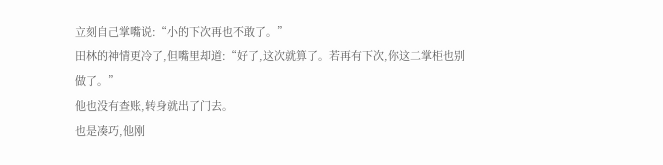立刻自己掌嘴说:“小的下次再也不敢了。”
田林的神情更冷了,但嘴里却道:“好了,这次就算了。若再有下次,你这二掌柜也别做了。”
他也没有查账,转身就出了门去。
也是凑巧,他刚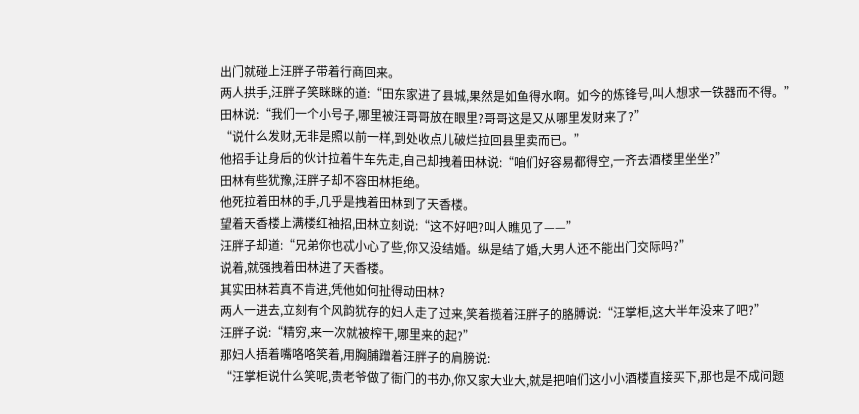出门就碰上汪胖子带着行商回来。
两人拱手,汪胖子笑眯眯的道:“田东家进了县城,果然是如鱼得水啊。如今的炼锋号,叫人想求一铁器而不得。”
田林说:“我们一个小号子,哪里被汪哥哥放在眼里?哥哥这是又从哪里发财来了?”
“说什么发财,无非是照以前一样,到处收点儿破烂拉回县里卖而已。”
他招手让身后的伙计拉着牛车先走,自己却拽着田林说:“咱们好容易都得空,一齐去酒楼里坐坐?”
田林有些犹豫,汪胖子却不容田林拒绝。
他死拉着田林的手,几乎是拽着田林到了天香楼。
望着天香楼上满楼红袖招,田林立刻说:“这不好吧?叫人瞧见了——”
汪胖子却道:“兄弟你也忒小心了些,你又没结婚。纵是结了婚,大男人还不能出门交际吗?”
说着,就强拽着田林进了天香楼。
其实田林若真不肯进,凭他如何扯得动田林?
两人一进去,立刻有个风韵犹存的妇人走了过来,笑着揽着汪胖子的胳膊说:“汪掌柜,这大半年没来了吧?”
汪胖子说:“精穷,来一次就被榨干,哪里来的起?”
那妇人捂着嘴咯咯笑着,用胸脯蹭着汪胖子的肩膀说:
“汪掌柜说什么笑呢,贵老爷做了衙门的书办,你又家大业大,就是把咱们这小小酒楼直接买下,那也是不成问题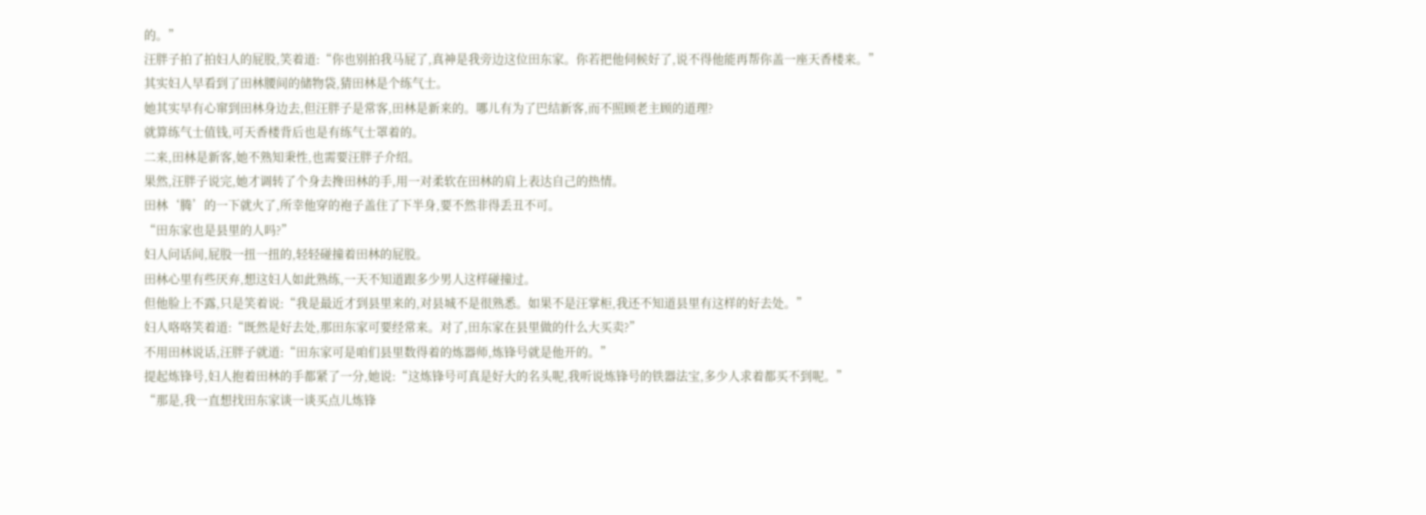的。”
汪胖子拍了拍妇人的屁股,笑着道:“你也别拍我马屁了,真神是我旁边这位田东家。你若把他伺候好了,说不得他能再帮你盖一座天香楼来。”
其实妇人早看到了田林腰间的储物袋,猜田林是个练气士。
她其实早有心窜到田林身边去,但汪胖子是常客,田林是新来的。哪儿有为了巴结新客,而不照顾老主顾的道理?
就算练气士值钱,可天香楼背后也是有练气士罩着的。
二来,田林是新客,她不熟知秉性,也需要汪胖子介绍。
果然,汪胖子说完,她才调转了个身去搀田林的手,用一对柔软在田林的肩上表达自己的热情。
田林‘腾’的一下就火了,所幸他穿的袍子盖住了下半身,要不然非得丢丑不可。
“田东家也是县里的人吗?”
妇人问话间,屁股一扭一扭的,轻轻碰撞着田林的屁股。
田林心里有些厌弃,想这妇人如此熟练,一天不知道跟多少男人这样碰撞过。
但他脸上不露,只是笑着说:“我是最近才到县里来的,对县城不是很熟悉。如果不是汪掌柜,我还不知道县里有这样的好去处。”
妇人咯咯笑着道:“既然是好去处,那田东家可要经常来。对了,田东家在县里做的什么大买卖?”
不用田林说话,汪胖子就道:“田东家可是咱们县里数得着的炼器师,炼锋号就是他开的。”
提起炼锋号,妇人抱着田林的手都紧了一分,她说:“这炼锋号可真是好大的名头呢,我听说炼锋号的铁器法宝,多少人求着都买不到呢。”
“那是,我一直想找田东家谈一谈买点儿炼锋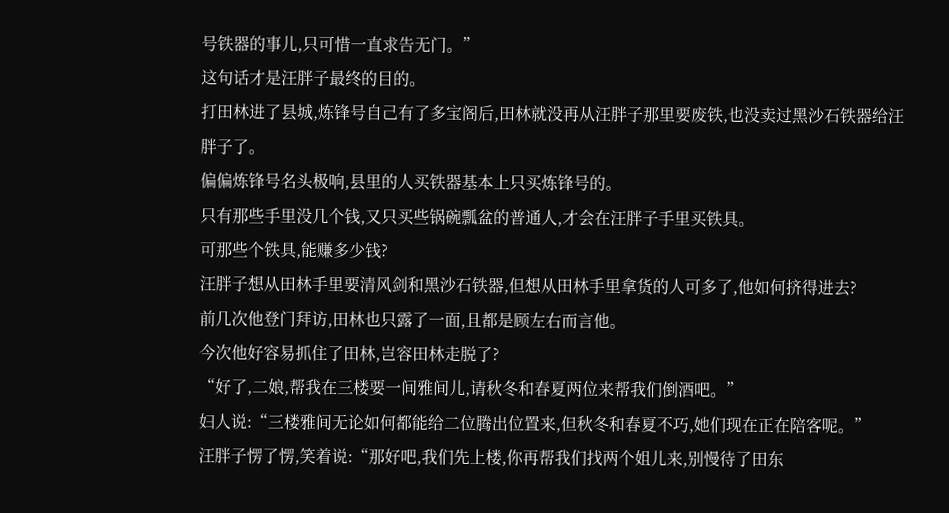号铁器的事儿,只可惜一直求告无门。”
这句话才是汪胖子最终的目的。
打田林进了县城,炼锋号自己有了多宝阁后,田林就没再从汪胖子那里要废铁,也没卖过黑沙石铁器给汪胖子了。
偏偏炼锋号名头极响,县里的人买铁器基本上只买炼锋号的。
只有那些手里没几个钱,又只买些锅碗瓢盆的普通人,才会在汪胖子手里买铁具。
可那些个铁具,能赚多少钱?
汪胖子想从田林手里要清风剑和黑沙石铁器,但想从田林手里拿货的人可多了,他如何挤得进去?
前几次他登门拜访,田林也只露了一面,且都是顾左右而言他。
今次他好容易抓住了田林,岂容田林走脱了?
“好了,二娘,帮我在三楼要一间雅间儿,请秋冬和春夏两位来帮我们倒酒吧。”
妇人说:“三楼雅间无论如何都能给二位腾出位置来,但秋冬和春夏不巧,她们现在正在陪客呢。”
汪胖子愣了愣,笑着说:“那好吧,我们先上楼,你再帮我们找两个姐儿来,别慢待了田东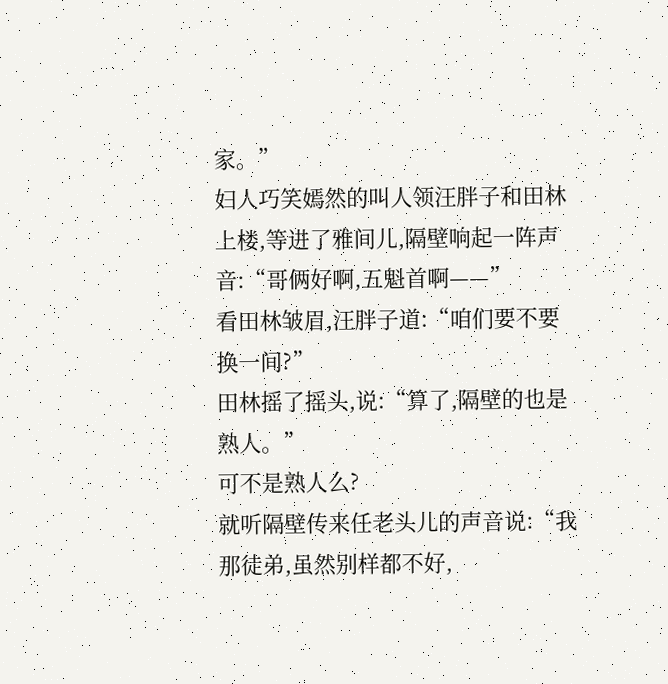家。”
妇人巧笑嫣然的叫人领汪胖子和田林上楼,等进了雅间儿,隔壁响起一阵声音:“哥俩好啊,五魁首啊——”
看田林皱眉,汪胖子道:“咱们要不要换一间?”
田林摇了摇头,说:“算了,隔壁的也是熟人。”
可不是熟人么?
就听隔壁传来任老头儿的声音说:“我那徒弟,虽然别样都不好,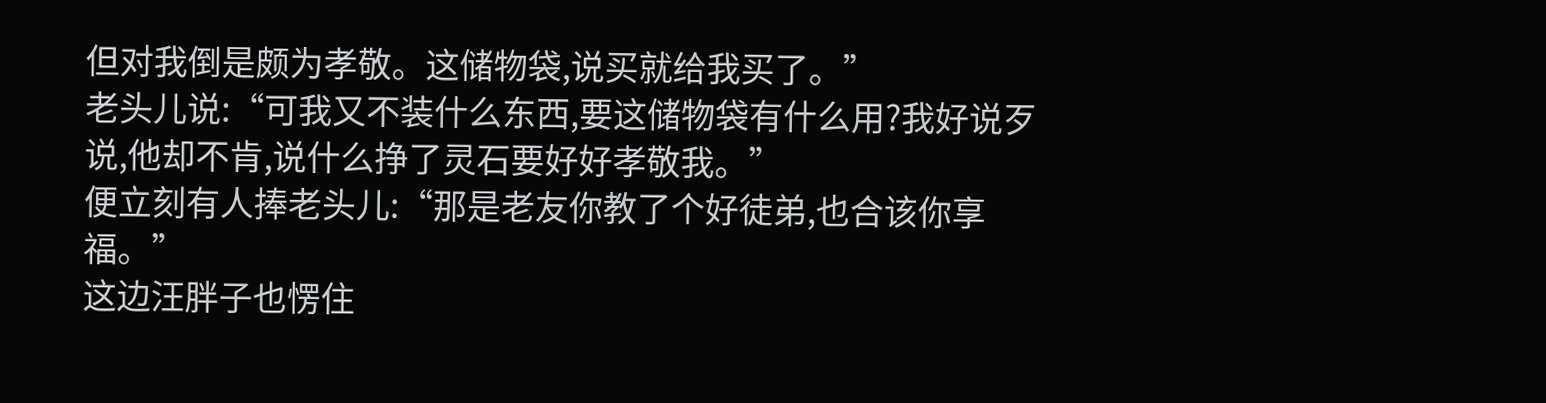但对我倒是颇为孝敬。这储物袋,说买就给我买了。”
老头儿说:“可我又不装什么东西,要这储物袋有什么用?我好说歹说,他却不肯,说什么挣了灵石要好好孝敬我。”
便立刻有人捧老头儿:“那是老友你教了个好徒弟,也合该你享福。”
这边汪胖子也愣住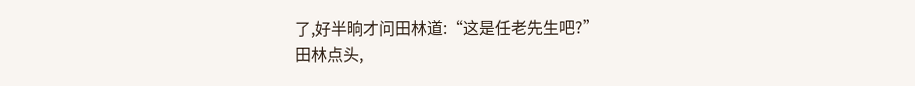了,好半晌才问田林道:“这是任老先生吧?”
田林点头,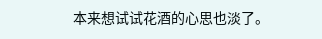本来想试试花酒的心思也淡了。